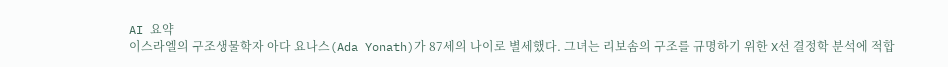AI 요약
이스라엘의 구조생물학자 아다 요나스(Ada Yonath)가 87세의 나이로 별세했다. 그녀는 리보솜의 구조를 규명하기 위한 X선 결정학 분석에 적합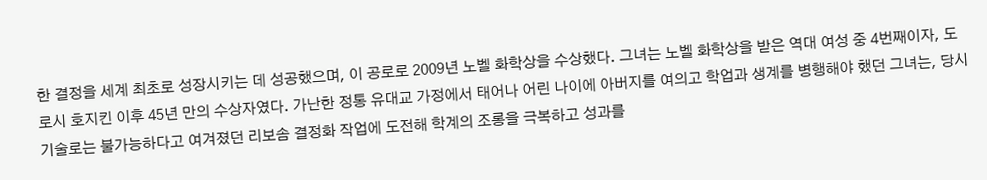한 결정을 세계 최초로 성장시키는 데 성공했으며, 이 공로로 2009년 노벨 화학상을 수상했다. 그녀는 노벨 화학상을 받은 역대 여성 중 4번째이자, 도로시 호지킨 이후 45년 만의 수상자였다. 가난한 정통 유대교 가정에서 태어나 어린 나이에 아버지를 여의고 학업과 생계를 병행해야 했던 그녀는, 당시 기술로는 불가능하다고 여겨졌던 리보솜 결정화 작업에 도전해 학계의 조롱을 극복하고 성과를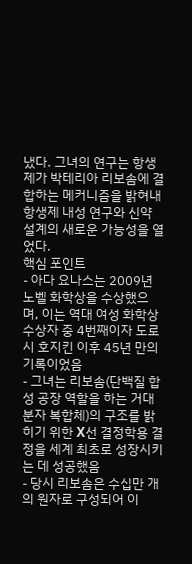냈다. 그녀의 연구는 항생제가 박테리아 리보솜에 결합하는 메커니즘을 밝혀내 항생제 내성 연구와 신약 설계의 새로운 가능성을 열었다.
핵심 포인트
- 아다 요나스는 2009년 노벨 화학상을 수상했으며, 이는 역대 여성 화학상 수상자 중 4번째이자 도로시 호지킨 이후 45년 만의 기록이었음
- 그녀는 리보솜(단백질 합성 공장 역할을 하는 거대 분자 복합체)의 구조를 밝히기 위한 X선 결정학용 결정을 세계 최초로 성장시키는 데 성공했음
- 당시 리보솜은 수십만 개의 원자로 구성되어 이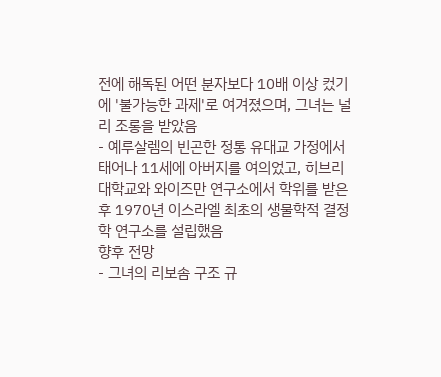전에 해독된 어떤 분자보다 10배 이상 컸기에 '불가능한 과제'로 여겨졌으며, 그녀는 널리 조롱을 받았음
- 예루살렘의 빈곤한 정통 유대교 가정에서 태어나 11세에 아버지를 여의었고, 히브리 대학교와 와이즈만 연구소에서 학위를 받은 후 1970년 이스라엘 최초의 생물학적 결정학 연구소를 설립했음
향후 전망
- 그녀의 리보솜 구조 규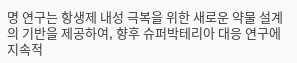명 연구는 항생제 내성 극복을 위한 새로운 약물 설계의 기반을 제공하여, 향후 슈퍼박테리아 대응 연구에 지속적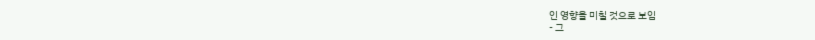인 영향을 미칠 것으로 보임
- 그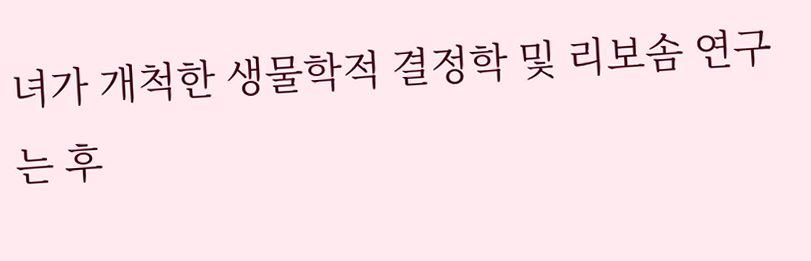녀가 개척한 생물학적 결정학 및 리보솜 연구는 후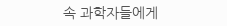속 과학자들에게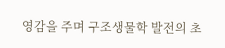영감을 주며 구조생물학 발전의 초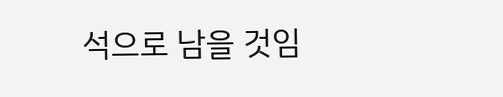석으로 남을 것임